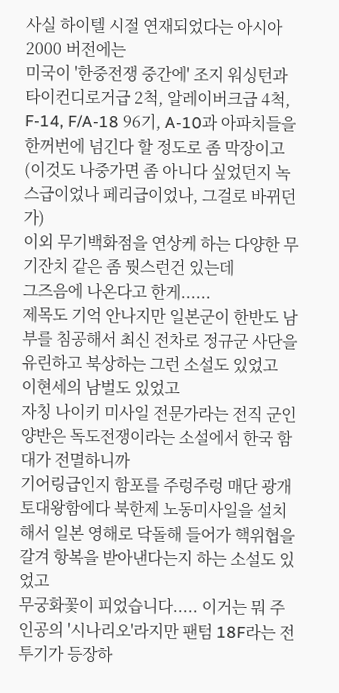사실 하이텔 시절 연재되었다는 아시아 2000 버전에는
미국이 '한중전쟁 중간에' 조지 워싱턴과 타이컨디로거급 2척, 알레이버크급 4척, F-14, F/A-18 96기, A-10과 아파치들을 한꺼번에 넘긴다 할 정도로 좀 막장이고
(이것도 나중가면 좀 아니다 싶었던지 녹스급이었나 페리급이었나, 그걸로 바뀌던가)
이외 무기백화점을 연상케 하는 다양한 무기잔치 같은 좀 뭣스런건 있는데
그즈음에 나온다고 한게......
제목도 기억 안나지만 일본군이 한반도 남부를 침공해서 최신 전차로 정규군 사단을 유린하고 북상하는 그런 소설도 있었고
이현세의 남벌도 있었고
자칭 나이키 미사일 전문가라는 전직 군인양반은 독도전쟁이라는 소설에서 한국 함대가 전멸하니까
기어링급인지 함포를 주렁주렁 매단 광개토대왕함에다 북한제 노동미사일을 설치해서 일본 영해로 닥돌해 들어가 핵위협을 갈겨 항복을 받아낸다는지 하는 소설도 있었고
무궁화꽃이 피었습니다..... 이거는 뭐 주인공의 '시나리오'라지만 팬텀 18F라는 전투기가 등장하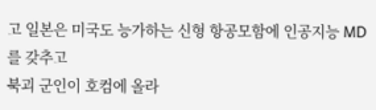고 일본은 미국도 능가하는 신형 항공모함에 인공지능 MD를 갖추고
북괴 군인이 호컴에 올라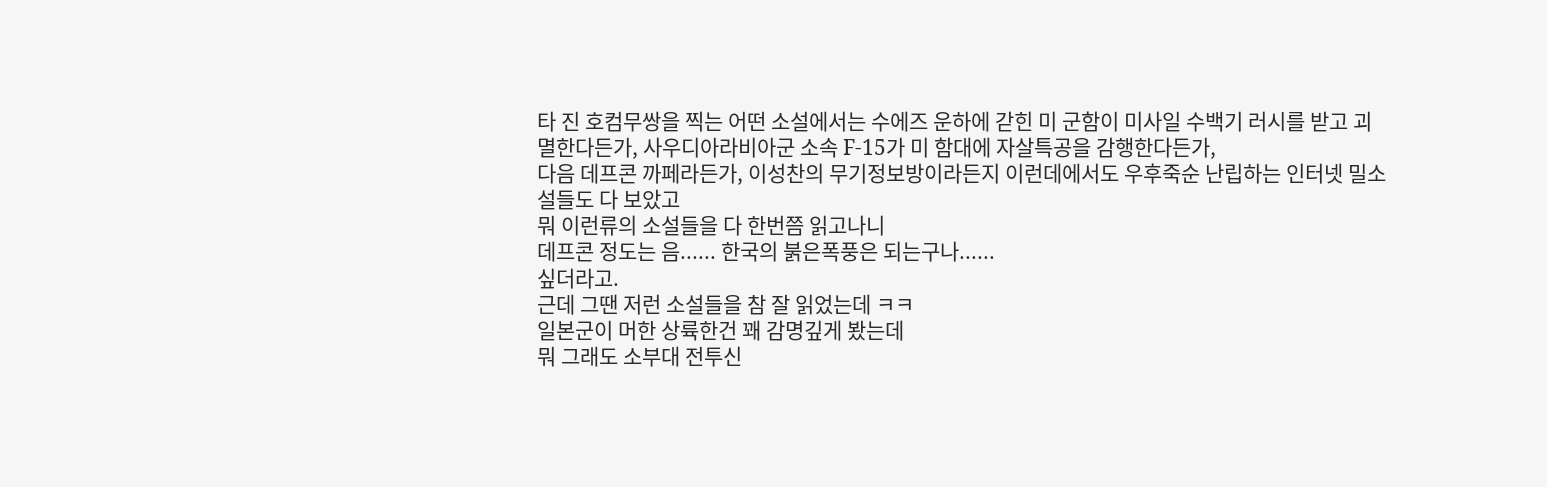타 진 호컴무쌍을 찍는 어떤 소설에서는 수에즈 운하에 갇힌 미 군함이 미사일 수백기 러시를 받고 괴멸한다든가, 사우디아라비아군 소속 F-15가 미 함대에 자살특공을 감행한다든가,
다음 데프콘 까페라든가, 이성찬의 무기정보방이라든지 이런데에서도 우후죽순 난립하는 인터넷 밀소설들도 다 보았고
뭐 이런류의 소설들을 다 한번쯤 읽고나니
데프콘 정도는 음...... 한국의 붉은폭풍은 되는구나......
싶더라고.
근데 그땐 저런 소설들을 참 잘 읽었는데 ㅋㅋ
일본군이 머한 상륙한건 꽤 감명깊게 봤는데
뭐 그래도 소부대 전투신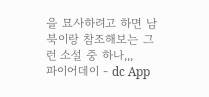을 묘사하려고 하면 남북이랑 참조해보는 그런 소설 중 하나,,,
파이어데이 - dc App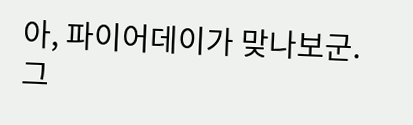아, 파이어데이가 맞나보군. 그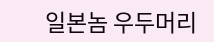일본놈 우두머리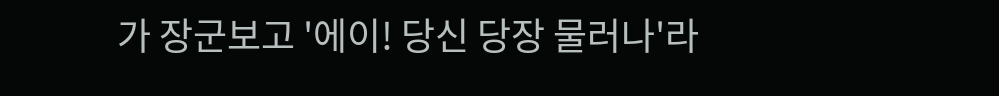가 장군보고 '에이! 당신 당장 물러나'라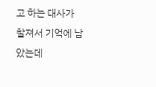고 하는 대사가 찰져서 기억에 남았는데